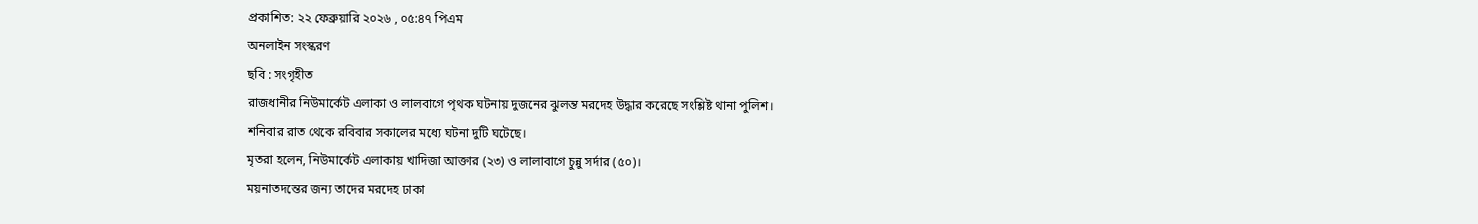প্রকাশিত: ২২ ফেব্রুয়ারি ২০২৬ , ০৫:৪৭ পিএম
অনলাইন সংস্করণ
ছবি : সংগৃহীত
রাজধানীর নিউমার্কেট এলাকা ও লালবাগে পৃথক ঘটনায় দুজনের ঝুলন্ত মরদেহ উদ্ধার করেছে সংশ্লিষ্ট থানা পুলিশ।
শনিবার রাত থেকে রবিবার সকালের মধ্যে ঘটনা দুটি ঘটেছে।
মৃতরা হলেন, নিউমার্কেট এলাকায় খাদিজা আক্তার (২৩) ও লালাবাগে চুন্নু সর্দার (৫০)।
ময়নাতদন্তের জন্য তাদের মরদেহ ঢাকা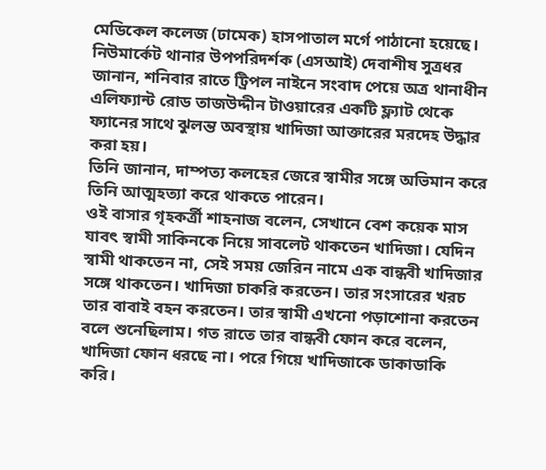মেডিকেল কলেজ (ঢামেক) হাসপাতাল মর্গে পাঠানো হয়েছে।
নিউমার্কেট থানার উপপরিদর্শক (এসআই) দেবাশীষ সুত্রধর জানান, শনিবার রাতে ট্রিপল নাইনে সংবাদ পেয়ে অত্র থানাধীন এলিফ্যান্ট রোড তাজউদ্দীন টাওয়ারের একটি ফ্ল্যাট থেকে ফ্যানের সাথে ঝুলন্ত অবস্থায় খাদিজা আক্তারের মরদেহ উদ্ধার করা হয়।
তিনি জানান, দাম্পত্য কলহের জেরে স্বামীর সঙ্গে অভিমান করে তিনি আত্মহত্যা করে থাকতে পারেন।
ওই বাসার গৃহকর্ত্রী শাহনাজ বলেন, সেখানে বেশ কয়েক মাস যাবৎ স্বামী সাকিনকে নিয়ে সাবলেট থাকতেন খাদিজা। যেদিন স্বামী থাকতেন না, সেই সময় জেরিন নামে এক বান্ধবী খাদিজার সঙ্গে থাকতেন। খাদিজা চাকরি করতেন। তার সংসারের খরচ তার বাবাই বহন করতেন। তার স্বামী এখনো পড়াশোনা করতেন বলে শুনেছিলাম। গত রাতে তার বান্ধবী ফোন করে বলেন, খাদিজা ফোন ধরছে না। পরে গিয়ে খাদিজাকে ডাকাডাকি করি।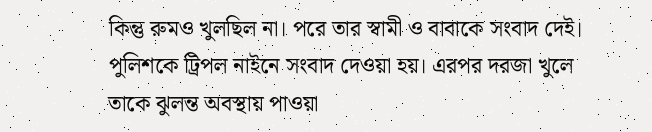কিন্তু রুমও খুলছিল না। পরে তার স্বামী ও বাবাকে সংবাদ দেই। পুলিশকে ট্রিপল নাইনে সংবাদ দেওয়া হয়। এরপর দরজা খুলে তাকে ঝুলন্ত অবস্থায় পাওয়া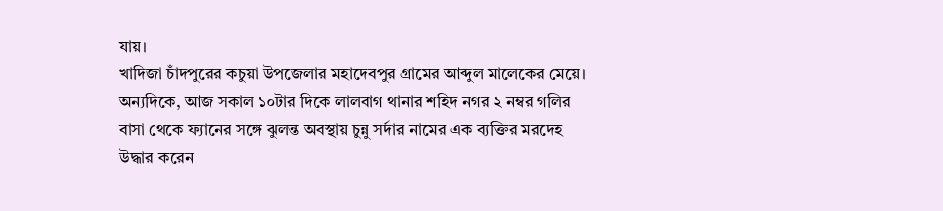যায়।
খাদিজা চাঁদপুরের কচুয়া উপজেলার মহাদেবপুর গ্রামের আব্দুল মালেকের মেয়ে।
অন্যদিকে, আজ সকাল ১০টার দিকে লালবাগ থানার শহিদ নগর ২ নম্বর গলির বাসা থেকে ফ্যানের সঙ্গে ঝুলন্ত অবস্থায় চুন্নু সর্দার নামের এক ব্যক্তির মরদেহ উদ্ধার করেন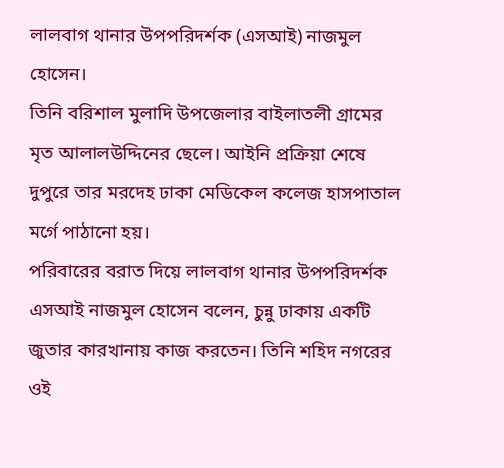লালবাগ থানার উপপরিদর্শক (এসআই) নাজমুল হোসেন।
তিনি বরিশাল মুলাদি উপজেলার বাইলাতলী গ্রামের মৃত আলালউদ্দিনের ছেলে। আইনি প্রক্রিয়া শেষে দুপুরে তার মরদেহ ঢাকা মেডিকেল কলেজ হাসপাতাল মর্গে পাঠানো হয়।
পরিবারের বরাত দিয়ে লালবাগ থানার উপপরিদর্শক এসআই নাজমুল হোসেন বলেন, চুন্নু ঢাকায় একটি জুতার কারখানায় কাজ করতেন। তিনি শহিদ নগরের ওই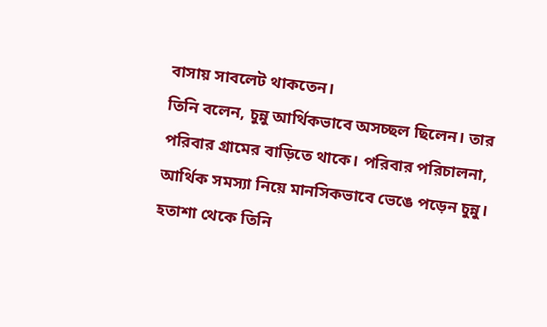বাসায় সাবলেট থাকতেন।
তিনি বলেন, চুন্নু আর্থিকভাবে অসচ্ছল ছিলেন। তার পরিবার গ্রামের বাড়িতে থাকে। পরিবার পরিচালনা, আর্থিক সমস্যা নিয়ে মানসিকভাবে ভেঙে পড়েন চুন্নু।
হতাশা থেকে তিনি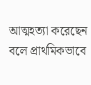আত্মহত্যা করেছেন বলে প্রাথমিকভাবে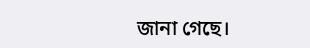জানা গেছে।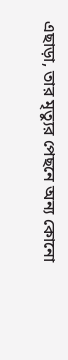এছাড়া, তার মৃত্যুর পেছনে অন্য কোনো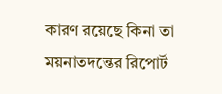কারণ রয়েছে কিনা তা ময়নাতদন্তের রিপোর্ট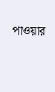পাওয়ার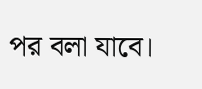পর বলা যাবে।